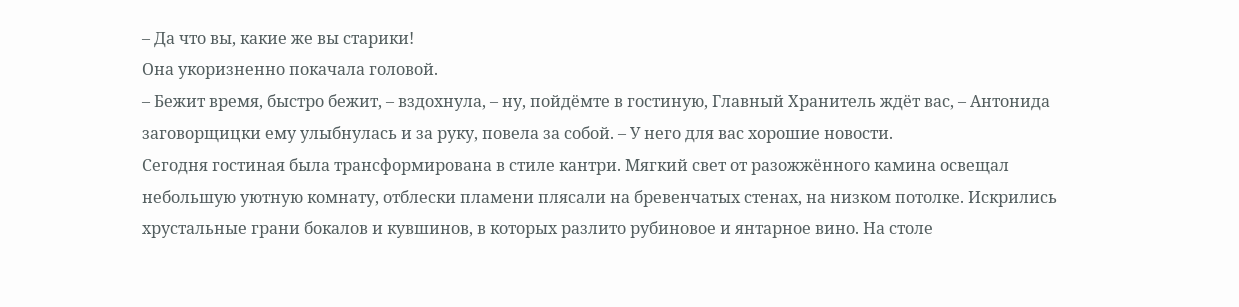– Да что вы, какие же вы старики!
Она укоризненно покачала головой.
– Бежит время, быстро бежит, – вздохнула, – ну, пойдёмте в гостиную, Главный Хранитель ждёт вас, – Антонида заговорщицки ему улыбнулась и за руку, повела за собой. – У него для вас хорошие новости.
Сегодня гостиная была трансформирована в стиле кантри. Мягкий свет от разожжённого камина освещал небольшую уютную комнату, отблески пламени плясали на бревенчатых стенах, на низком потолке. Искрились хрустальные грани бокалов и кувшинов, в которых разлито рубиновое и янтарное вино. На столе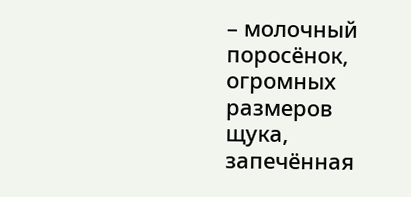– молочный поросёнок, огромных размеров щука, запечённая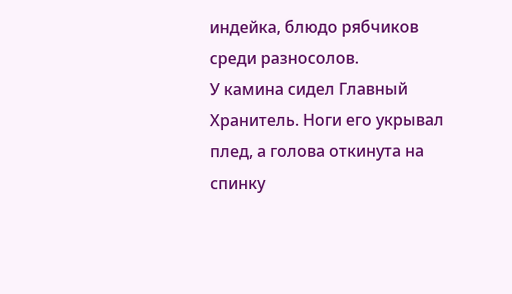индейка, блюдо рябчиков среди разносолов.
У камина сидел Главный Хранитель. Ноги его укрывал плед, а голова откинута на спинку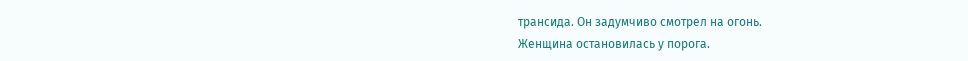трансида. Он задумчиво смотрел на огонь.
Женщина остановилась у порога.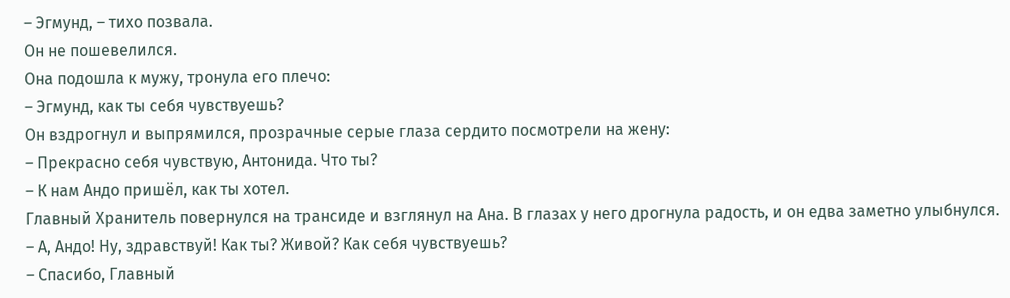– Эгмунд, – тихо позвала.
Он не пошевелился.
Она подошла к мужу, тронула его плечо:
– Эгмунд, как ты себя чувствуешь?
Он вздрогнул и выпрямился, прозрачные серые глаза сердито посмотрели на жену:
– Прекрасно себя чувствую, Антонида. Что ты?
– К нам Андо пришёл, как ты хотел.
Главный Хранитель повернулся на трансиде и взглянул на Ана. В глазах у него дрогнула радость, и он едва заметно улыбнулся.
– А, Андо! Ну, здравствуй! Как ты? Живой? Как себя чувствуешь?
– Спасибо, Главный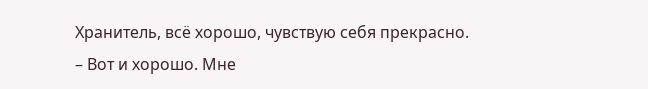Хранитель, всё хорошо, чувствую себя прекрасно.
– Вот и хорошо. Мне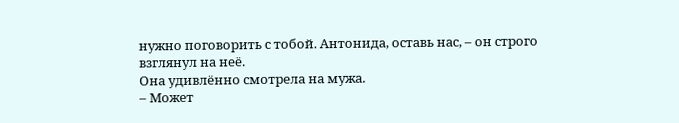нужно поговорить с тобой. Антонида, оставь нас, – он строго взглянул на неё.
Она удивлённо смотрела на мужа.
– Может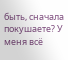быть, сначала покушаете? У меня всё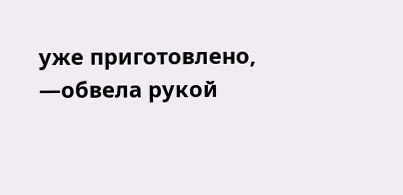уже приготовлено, —обвела рукой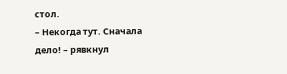стол.
– Некогда тут. Сначала дело! – рявкнул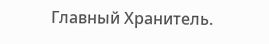Главный Хранитель.